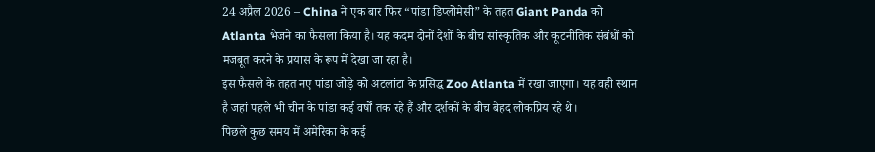24 अप्रैल 2026 – China ने एक बार फिर “पांडा डिप्लोमेसी” के तहत Giant Panda को Atlanta भेजने का फैसला किया है। यह कदम दोनों देशों के बीच सांस्कृतिक और कूटनीतिक संबंधों को मजबूत करने के प्रयास के रूप में देखा जा रहा है।
इस फैसले के तहत नए पांडा जोड़े को अटलांटा के प्रसिद्ध Zoo Atlanta में रखा जाएगा। यह वही स्थान है जहां पहले भी चीन के पांडा कई वर्षों तक रहे हैं और दर्शकों के बीच बेहद लोकप्रिय रहे थे।
पिछले कुछ समय में अमेरिका के कई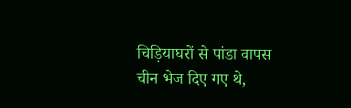चिड़ियाघरों से पांडा वापस चीन भेज दिए गए थे,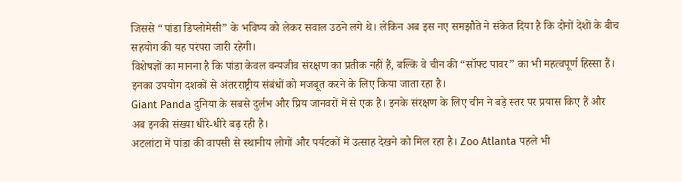जिससे “पांडा डिप्लोमेसी” के भविष्य को लेकर सवाल उठने लगे थे। लेकिन अब इस नए समझौते ने संकेत दिया है कि दोनों देशों के बीच सहयोग की यह परंपरा जारी रहेगी।
विशेषज्ञों का मानना है कि पांडा केवल वन्यजीव संरक्षण का प्रतीक नहीं हैं, बल्कि वे चीन की “सॉफ्ट पावर” का भी महत्वपूर्ण हिस्सा हैं। इनका उपयोग दशकों से अंतरराष्ट्रीय संबंधों को मजबूत करने के लिए किया जाता रहा है।
Giant Panda दुनिया के सबसे दुर्लभ और प्रिय जानवरों में से एक है। इनके संरक्षण के लिए चीन ने बड़े स्तर पर प्रयास किए हैं और अब इनकी संख्या धीरे-धीरे बढ़ रही है।
अटलांटा में पांडा की वापसी से स्थानीय लोगों और पर्यटकों में उत्साह देखने को मिल रहा है। Zoo Atlanta पहले भी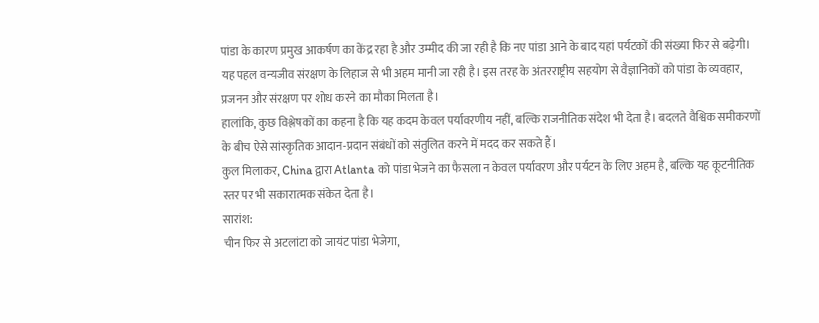पांडा के कारण प्रमुख आकर्षण का केंद्र रहा है और उम्मीद की जा रही है कि नए पांडा आने के बाद यहां पर्यटकों की संख्या फिर से बढ़ेगी।
यह पहल वन्यजीव संरक्षण के लिहाज से भी अहम मानी जा रही है। इस तरह के अंतरराष्ट्रीय सहयोग से वैज्ञानिकों को पांडा के व्यवहार, प्रजनन और संरक्षण पर शोध करने का मौका मिलता है।
हालांकि, कुछ विश्लेषकों का कहना है कि यह कदम केवल पर्यावरणीय नहीं, बल्कि राजनीतिक संदेश भी देता है। बदलते वैश्विक समीकरणों के बीच ऐसे सांस्कृतिक आदान-प्रदान संबंधों को संतुलित करने में मदद कर सकते हैं।
कुल मिलाकर, China द्वारा Atlanta को पांडा भेजने का फैसला न केवल पर्यावरण और पर्यटन के लिए अहम है, बल्कि यह कूटनीतिक स्तर पर भी सकारात्मक संकेत देता है।
सारांश:
चीन फिर से अटलांटा को जायंट पांडा भेजेगा,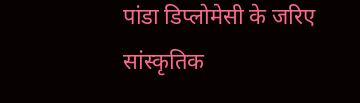पांडा डिप्लोमेसी के जरिए सांस्कृतिक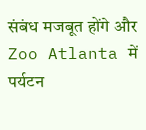संबंध मजबूत होंगे और Zoo Atlanta में पर्यटन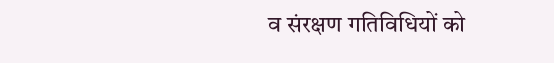व संरक्षण गतिविधियों को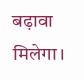बढ़ावा मिलेगा।